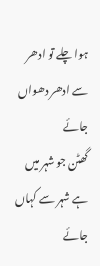ہوا چلے تو ادھر سے ادھر دھواں جائے
گھٹن جو شہر میں ہے شہر سے کہاں جائے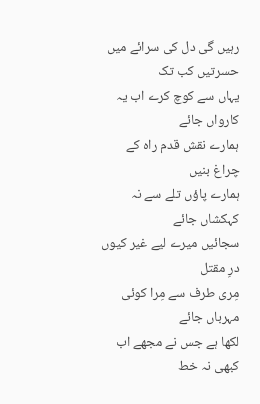رہیں گی دل کی سرائے میں حسرتیں کب تک
یہاں سے کوچ کرے اب یہ کارواں جائے
ہمارے نقش قدم راہ کے چراغ بنیں
ہمارے پاؤں تلے سے نہ کہکشاں جائے
سجائیں میرے لیے غیر کیوں درِ مقتل
مِری طرف سے مِرا کوئی مہرباں جائے
لکھا ہے جس نے مجھے اب کبھی نہ خط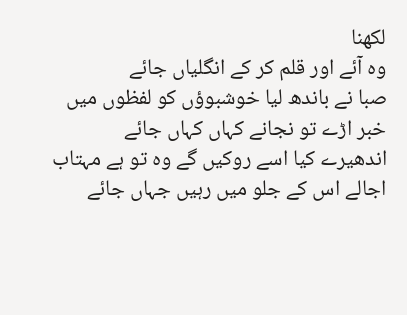لکھنا
وہ آئے اور قلم کر کے انگلیاں جائے
صبا نے باندھ لیا خوشبوؤں کو لفظوں میں
خبر اڑے تو نجانے کہاں کہاں جائے
اندھیرے کیا اسے روکیں گے وہ تو ہے مہتاب
اجالے اس کے جلو میں رہیں جہاں جائے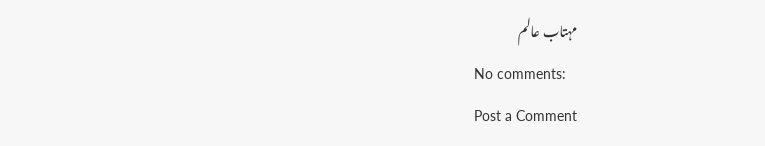مہتاب عالم
No comments:
Post a Comment